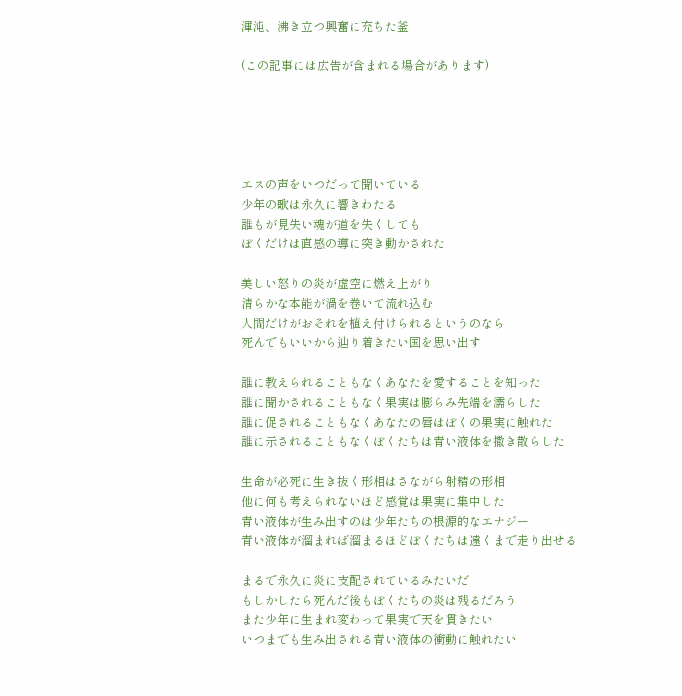渾沌、沸き立つ興奮に充ちた釜

(この記事には広告が含まれる場合があります)





エスの声をいつだって聞いている
少年の歌は永久に響きわたる
誰もが見失い魂が道を失くしても
ぼくだけは直感の導に突き動かされた

美しい怒りの炎が虚空に燃え上がり
清らかな本能が渦を巻いて流れ込む
人間だけがおそれを植え付けられるというのなら
死んでもいいから辿り着きたい国を思い出す

誰に教えられることもなくあなたを愛することを知った
誰に聞かされることもなく果実は膨らみ先端を濡らした
誰に促されることもなくあなたの唇はぼくの果実に触れた
誰に示されることもなくぼくたちは青い液体を撒き散らした

生命が必死に生き抜く形相はさながら射精の形相
他に何も考えられないほど感覚は果実に集中した
青い液体が生み出すのは少年たちの根源的なエナジー
青い液体が溜まれば溜まるほどぼくたちは遠くまで走り出せる

まるで永久に炎に支配されているみたいだ
もしかしたら死んだ後もぼくたちの炎は残るだろう
また少年に生まれ変わって果実で天を貫きたい
いつまでも生み出される青い液体の衝動に触れたい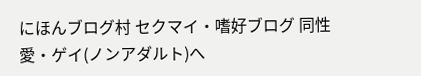にほんブログ村 セクマイ・嗜好ブログ 同性愛・ゲイ(ノンアダルト)へ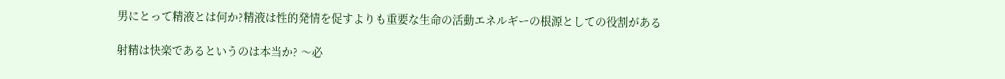男にとって精液とは何か?精液は性的発情を促すよりも重要な生命の活動エネルギーの根源としての役割がある

射精は快楽であるというのは本当か? 〜必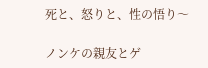死と、怒りと、性の悟り〜

ノンケの親友とゲ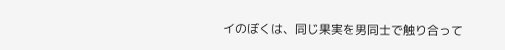イのぼくは、同じ果実を男同士で触り合って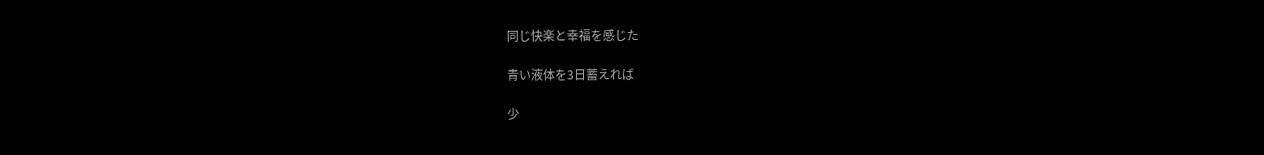同じ快楽と幸福を感じた

青い液体を3日蓄えれば

少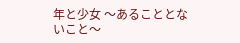年と少女 〜あることとないこと〜